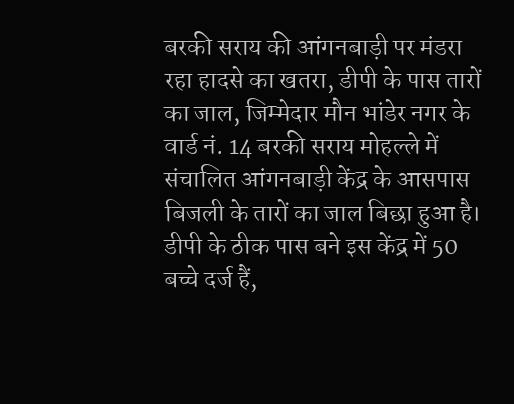बरकी सराय की आंगनबाड़ी पर मंडरा रहा हादसे का खतरा, डीपी के पास तारों का जाल, जिम्मेदार मौन भांडेर नगर के वार्ड नं. 14 बरकी सराय मोहल्ले में संचालित आंगनबाड़ी केंद्र के आसपास बिजली के तारों का जाल बिछा हुआ है। डीपी के ठीक पास बने इस केंद्र में 50 बच्चे दर्ज हैं,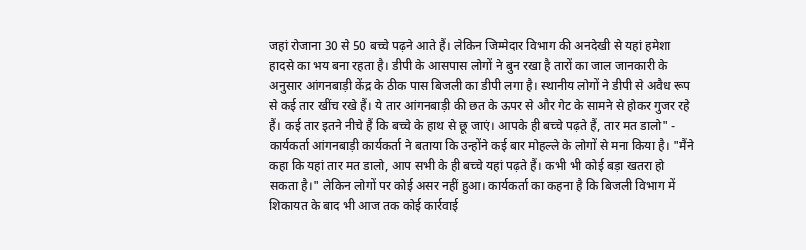जहां रोजाना 30 से 50 बच्चे पढ़ने आते हैं। लेकिन जिम्मेदार विभाग की अनदेखी से यहां हमेशा हादसे का भय बना रहता है। डीपी के आसपास लोगों ने बुन रखा है तारों का जाल जानकारी के अनुसार आंगनबाड़ी केंद्र के ठीक पास बिजली का डीपी लगा है। स्थानीय लोगों ने डीपी से अवैध रूप से कई तार खींच रखे हैं। ये तार आंगनबाड़ी की छत के ऊपर से और गेट के सामने से होकर गुजर रहे हैं। कई तार इतने नीचे हैं कि बच्चे के हाथ से छू जाएं। आपके ही बच्चे पढ़ते हैं, तार मत डालो" - कार्यकर्ता आंगनबाड़ी कार्यकर्ता ने बताया कि उन्होंने कई बार मोहल्ले के लोगों से मना किया है। "मैंने कहा कि यहां तार मत डालो, आप सभी के ही बच्चे यहां पढ़ते हैं। कभी भी कोई बड़ा खतरा हो सकता है।" लेकिन लोगों पर कोई असर नहीं हुआ। कार्यकर्ता का कहना है कि बिजली विभाग में शिकायत के बाद भी आज तक कोई कार्रवाई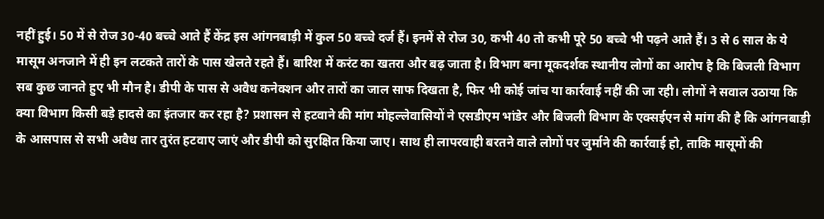नहीं हुई। 50 में से रोज 30-40 बच्चे आते हैं केंद्र इस आंगनबाड़ी में कुल 50 बच्चे दर्ज हैं। इनमें से रोज 30, कभी 40 तो कभी पूरे 50 बच्चे भी पढ़ने आते हैं। 3 से 6 साल के ये मासूम अनजाने में ही इन लटकते तारों के पास खेलते रहते हैं। बारिश में करंट का खतरा और बढ़ जाता है। विभाग बना मूकदर्शक स्थानीय लोगों का आरोप है कि बिजली विभाग सब कुछ जानते हुए भी मौन है। डीपी के पास से अवैध कनेक्शन और तारों का जाल साफ दिखता है, फिर भी कोई जांच या कार्रवाई नहीं की जा रही। लोगों ने सवाल उठाया कि क्या विभाग किसी बड़े हादसे का इंतजार कर रहा है? प्रशासन से हटवाने की मांग मोहल्लेवासियों ने एसडीएम भांडेर और बिजली विभाग के एक्सईएन से मांग की है कि आंगनबाड़ी के आसपास से सभी अवैध तार तुरंत हटवाए जाएं और डीपी को सुरक्षित किया जाए। साथ ही लापरवाही बरतने वाले लोगों पर जुर्माने की कार्रवाई हो, ताकि मासूमों की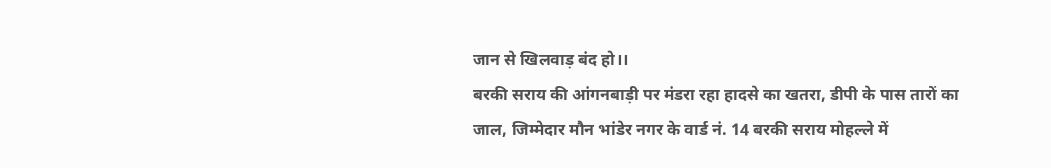जान से खिलवाड़ बंद हो।।
बरकी सराय की आंगनबाड़ी पर मंडरा रहा हादसे का खतरा, डीपी के पास तारों का जाल, जिम्मेदार मौन भांडेर नगर के वार्ड नं. 14 बरकी सराय मोहल्ले में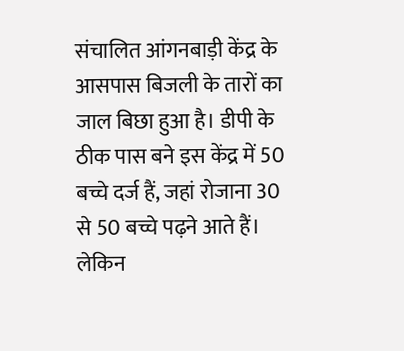संचालित आंगनबाड़ी केंद्र के आसपास बिजली के तारों का जाल बिछा हुआ है। डीपी के ठीक पास बने इस केंद्र में 50 बच्चे दर्ज हैं, जहां रोजाना 30 से 50 बच्चे पढ़ने आते हैं। लेकिन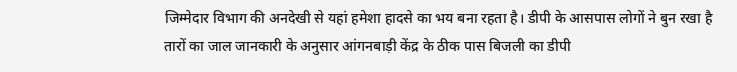जिम्मेदार विभाग की अनदेखी से यहां हमेशा हादसे का भय बना रहता है। डीपी के आसपास लोगों ने बुन रखा है तारों का जाल जानकारी के अनुसार आंगनबाड़ी केंद्र के ठीक पास बिजली का डीपी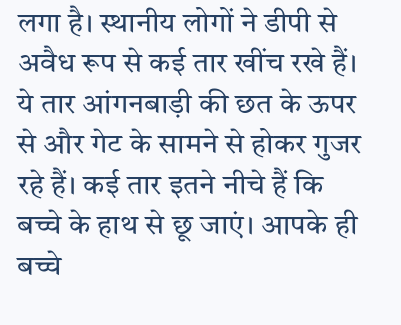लगा है। स्थानीय लोगों ने डीपी से अवैध रूप से कई तार खींच रखे हैं। ये तार आंगनबाड़ी की छत के ऊपर से और गेट के सामने से होकर गुजर रहे हैं। कई तार इतने नीचे हैं कि बच्चे के हाथ से छू जाएं। आपके ही बच्चे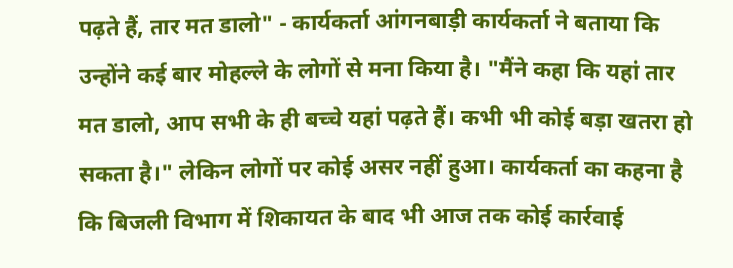पढ़ते हैं, तार मत डालो" - कार्यकर्ता आंगनबाड़ी कार्यकर्ता ने बताया कि उन्होंने कई बार मोहल्ले के लोगों से मना किया है। "मैंने कहा कि यहां तार मत डालो, आप सभी के ही बच्चे यहां पढ़ते हैं। कभी भी कोई बड़ा खतरा हो सकता है।" लेकिन लोगों पर कोई असर नहीं हुआ। कार्यकर्ता का कहना है कि बिजली विभाग में शिकायत के बाद भी आज तक कोई कार्रवाई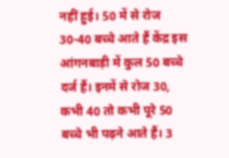नहीं हुई। 50 में से रोज 30-40 बच्चे आते हैं केंद्र इस आंगनबाड़ी में कुल 50 बच्चे दर्ज हैं। इनमें से रोज 30, कभी 40 तो कभी पूरे 50 बच्चे भी पढ़ने आते हैं। 3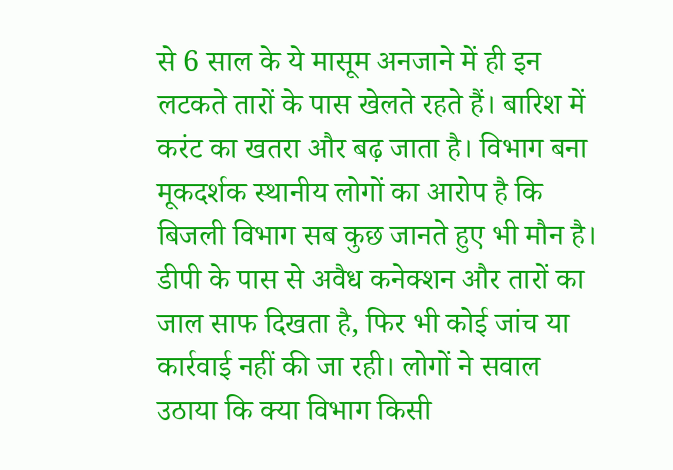से 6 साल के ये मासूम अनजाने में ही इन लटकते तारों के पास खेलते रहते हैं। बारिश में करंट का खतरा और बढ़ जाता है। विभाग बना मूकदर्शक स्थानीय लोगों का आरोप है कि बिजली विभाग सब कुछ जानते हुए भी मौन है। डीपी के पास से अवैध कनेक्शन और तारों का जाल साफ दिखता है, फिर भी कोई जांच या कार्रवाई नहीं की जा रही। लोगों ने सवाल उठाया कि क्या विभाग किसी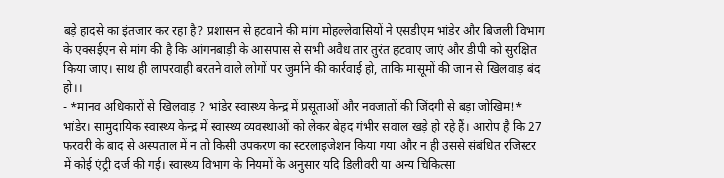बड़े हादसे का इंतजार कर रहा है? प्रशासन से हटवाने की मांग मोहल्लेवासियों ने एसडीएम भांडेर और बिजली विभाग के एक्सईएन से मांग की है कि आंगनबाड़ी के आसपास से सभी अवैध तार तुरंत हटवाए जाएं और डीपी को सुरक्षित किया जाए। साथ ही लापरवाही बरतने वाले लोगों पर जुर्माने की कार्रवाई हो, ताकि मासूमों की जान से खिलवाड़ बंद हो।।
- *मानव अधिकारों से खिलवाड़ ? भांडेर स्वास्थ्य केन्द्र में प्रसूताओं और नवजातों की जिंदगी से बड़ा जोखिम!* भांडेर। सामुदायिक स्वास्थ्य केन्द्र में स्वास्थ्य व्यवस्थाओं को लेकर बेहद गंभीर सवाल खड़े हो रहे हैं। आरोप है कि 27 फरवरी के बाद से अस्पताल में न तो किसी उपकरण का स्टरलाइजेशन किया गया और न ही उससे संबंधित रजिस्टर में कोई एंट्री दर्ज की गई। स्वास्थ्य विभाग के नियमों के अनुसार यदि डिलीवरी या अन्य चिकित्सा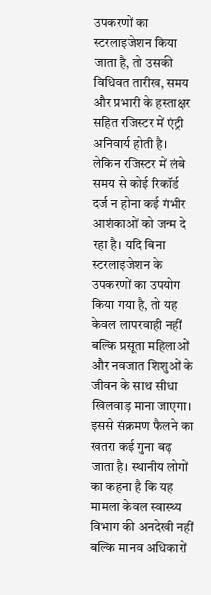उपकरणों का स्टरलाइजेशन किया जाता है, तो उसकी विधिवत तारीख, समय और प्रभारी के हस्ताक्षर सहित रजिस्टर में एंट्री अनिवार्य होती है। लेकिन रजिस्टर में लंबे समय से कोई रिकॉर्ड दर्ज न होना कई गंभीर आशंकाओं को जन्म दे रहा है। यदि बिना स्टरलाइजेशन के उपकरणों का उपयोग किया गया है, तो यह केवल लापरवाही नहीं बल्कि प्रसूता महिलाओं और नवजात शिशुओं के जीवन के साथ सीधा खिलवाड़ माना जाएगा। इससे संक्रमण फैलने का खतरा कई गुना बढ़ जाता है। स्थानीय लोगों का कहना है कि यह मामला केवल स्वास्थ्य विभाग की अनदेखी नहीं बल्कि मानव अधिकारों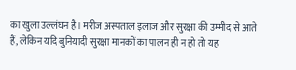का खुला उल्लंघन है। मरीज अस्पताल इलाज और सुरक्षा की उम्मीद से आते हैं, लेकिन यदि बुनियादी सुरक्षा मानकों का पालन ही न हो तो यह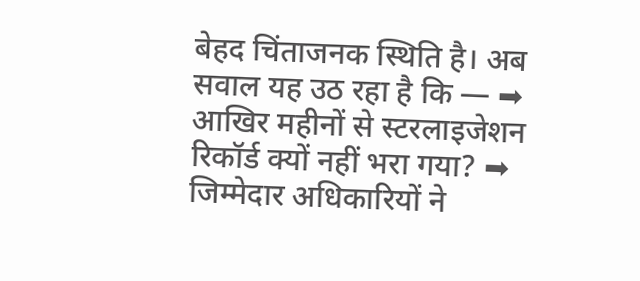बेहद चिंताजनक स्थिति है। अब सवाल यह उठ रहा है कि — ➡ आखिर महीनों से स्टरलाइजेशन रिकॉर्ड क्यों नहीं भरा गया? ➡ जिम्मेदार अधिकारियों ने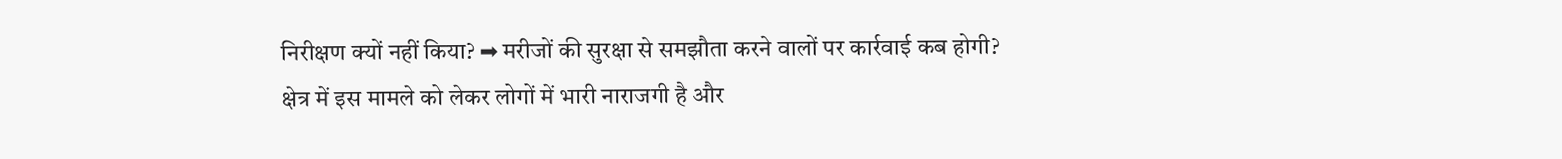निरीक्षण क्यों नहीं किया? ➡ मरीजों की सुरक्षा से समझौता करने वालों पर कार्रवाई कब होगी? क्षेत्र में इस मामले को लेकर लोगों में भारी नाराजगी है और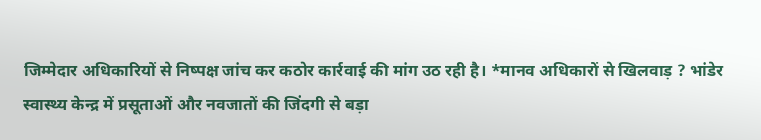जिम्मेदार अधिकारियों से निष्पक्ष जांच कर कठोर कार्रवाई की मांग उठ रही है। *मानव अधिकारों से खिलवाड़ ? भांडेर स्वास्थ्य केन्द्र में प्रसूताओं और नवजातों की जिंदगी से बड़ा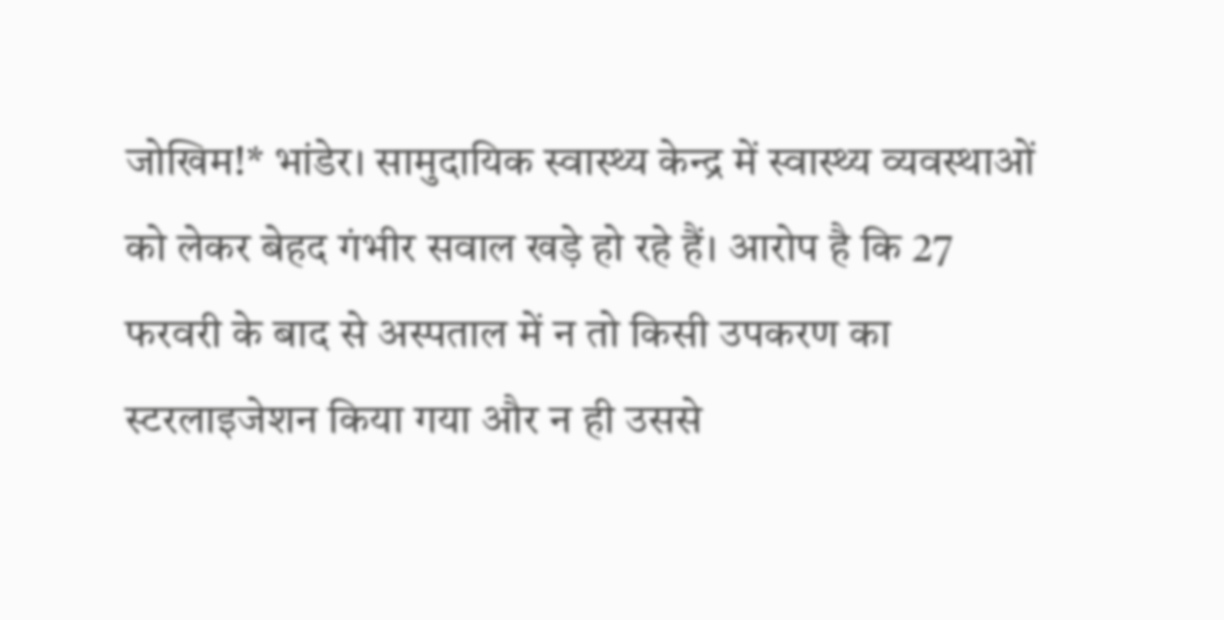जोखिम!* भांडेर। सामुदायिक स्वास्थ्य केन्द्र में स्वास्थ्य व्यवस्थाओं को लेकर बेहद गंभीर सवाल खड़े हो रहे हैं। आरोप है कि 27 फरवरी के बाद से अस्पताल में न तो किसी उपकरण का स्टरलाइजेशन किया गया और न ही उससे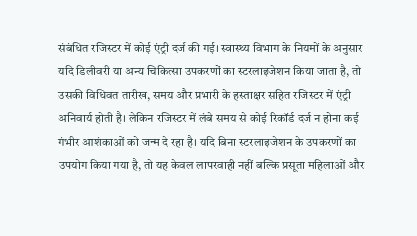संबंधित रजिस्टर में कोई एंट्री दर्ज की गई। स्वास्थ्य विभाग के नियमों के अनुसार यदि डिलीवरी या अन्य चिकित्सा उपकरणों का स्टरलाइजेशन किया जाता है, तो उसकी विधिवत तारीख, समय और प्रभारी के हस्ताक्षर सहित रजिस्टर में एंट्री अनिवार्य होती है। लेकिन रजिस्टर में लंबे समय से कोई रिकॉर्ड दर्ज न होना कई गंभीर आशंकाओं को जन्म दे रहा है। यदि बिना स्टरलाइजेशन के उपकरणों का उपयोग किया गया है, तो यह केवल लापरवाही नहीं बल्कि प्रसूता महिलाओं और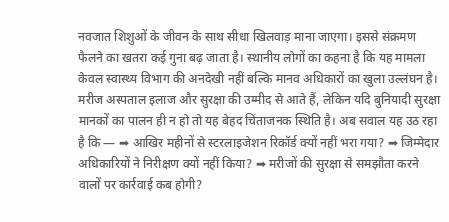नवजात शिशुओं के जीवन के साथ सीधा खिलवाड़ माना जाएगा। इससे संक्रमण फैलने का खतरा कई गुना बढ़ जाता है। स्थानीय लोगों का कहना है कि यह मामला केवल स्वास्थ्य विभाग की अनदेखी नहीं बल्कि मानव अधिकारों का खुला उल्लंघन है। मरीज अस्पताल इलाज और सुरक्षा की उम्मीद से आते हैं, लेकिन यदि बुनियादी सुरक्षा मानकों का पालन ही न हो तो यह बेहद चिंताजनक स्थिति है। अब सवाल यह उठ रहा है कि — ➡ आखिर महीनों से स्टरलाइजेशन रिकॉर्ड क्यों नहीं भरा गया? ➡ जिम्मेदार अधिकारियों ने निरीक्षण क्यों नहीं किया? ➡ मरीजों की सुरक्षा से समझौता करने वालों पर कार्रवाई कब होगी?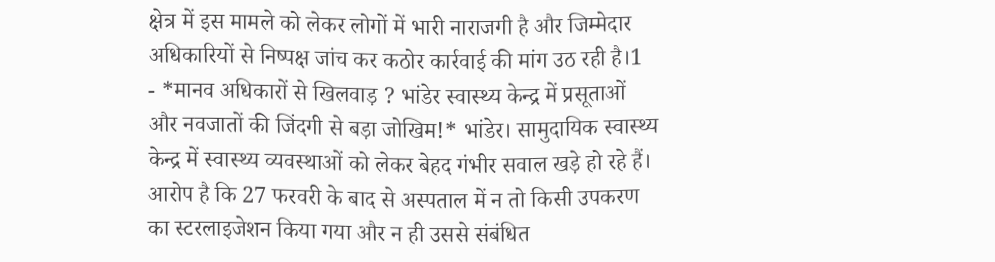क्षेत्र में इस मामले को लेकर लोगों में भारी नाराजगी है और जिम्मेदार अधिकारियों से निष्पक्ष जांच कर कठोर कार्रवाई की मांग उठ रही है।1
- *मानव अधिकारों से खिलवाड़ ? भांडेर स्वास्थ्य केन्द्र में प्रसूताओं और नवजातों की जिंदगी से बड़ा जोखिम!* भांडेर। सामुदायिक स्वास्थ्य केन्द्र में स्वास्थ्य व्यवस्थाओं को लेकर बेहद गंभीर सवाल खड़े हो रहे हैं। आरोप है कि 27 फरवरी के बाद से अस्पताल में न तो किसी उपकरण का स्टरलाइजेशन किया गया और न ही उससे संबंधित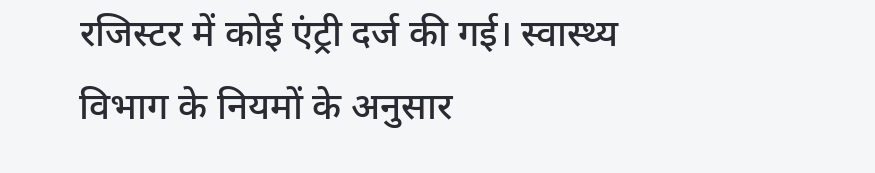रजिस्टर में कोई एंट्री दर्ज की गई। स्वास्थ्य विभाग के नियमों के अनुसार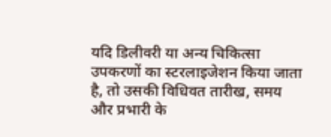यदि डिलीवरी या अन्य चिकित्सा उपकरणों का स्टरलाइजेशन किया जाता है, तो उसकी विधिवत तारीख, समय और प्रभारी के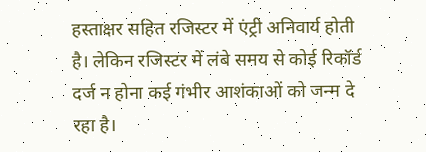हस्ताक्षर सहित रजिस्टर में एंट्री अनिवार्य होती है। लेकिन रजिस्टर में लंबे समय से कोई रिकॉर्ड दर्ज न होना कई गंभीर आशंकाओं को जन्म दे रहा है।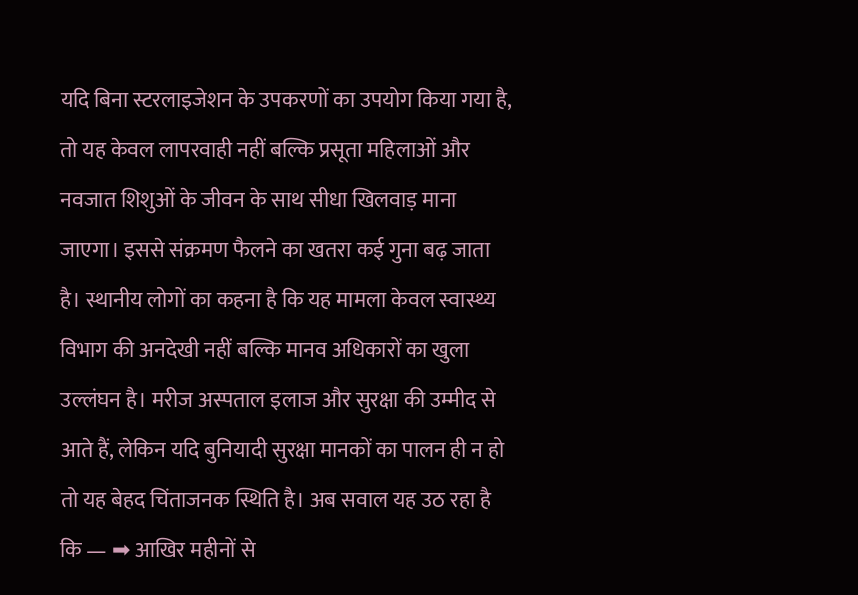यदि बिना स्टरलाइजेशन के उपकरणों का उपयोग किया गया है, तो यह केवल लापरवाही नहीं बल्कि प्रसूता महिलाओं और नवजात शिशुओं के जीवन के साथ सीधा खिलवाड़ माना जाएगा। इससे संक्रमण फैलने का खतरा कई गुना बढ़ जाता है। स्थानीय लोगों का कहना है कि यह मामला केवल स्वास्थ्य विभाग की अनदेखी नहीं बल्कि मानव अधिकारों का खुला उल्लंघन है। मरीज अस्पताल इलाज और सुरक्षा की उम्मीद से आते हैं, लेकिन यदि बुनियादी सुरक्षा मानकों का पालन ही न हो तो यह बेहद चिंताजनक स्थिति है। अब सवाल यह उठ रहा है कि — ➡ आखिर महीनों से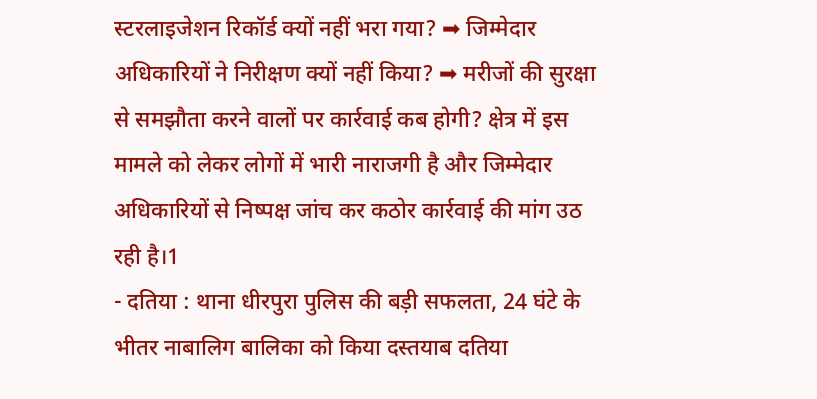स्टरलाइजेशन रिकॉर्ड क्यों नहीं भरा गया? ➡ जिम्मेदार अधिकारियों ने निरीक्षण क्यों नहीं किया? ➡ मरीजों की सुरक्षा से समझौता करने वालों पर कार्रवाई कब होगी? क्षेत्र में इस मामले को लेकर लोगों में भारी नाराजगी है और जिम्मेदार अधिकारियों से निष्पक्ष जांच कर कठोर कार्रवाई की मांग उठ रही है।1
- दतिया : थाना धीरपुरा पुलिस की बड़ी सफलता, 24 घंटे के भीतर नाबालिग बालिका को किया दस्तयाब दतिया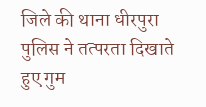जिले की थाना धीरपुरा पुलिस ने तत्परता दिखाते हुए गुम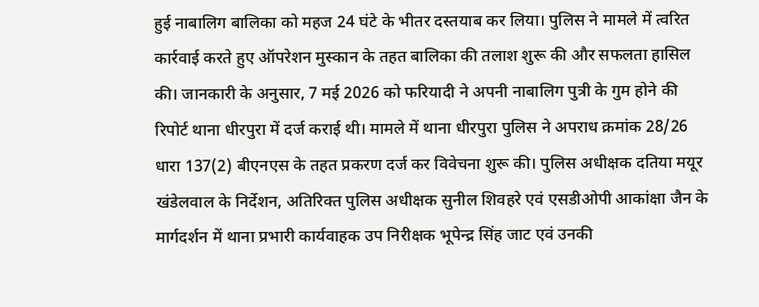हुई नाबालिग बालिका को महज 24 घंटे के भीतर दस्तयाब कर लिया। पुलिस ने मामले में त्वरित कार्रवाई करते हुए ऑपरेशन मुस्कान के तहत बालिका की तलाश शुरू की और सफलता हासिल की। जानकारी के अनुसार, 7 मई 2026 को फरियादी ने अपनी नाबालिग पुत्री के गुम होने की रिपोर्ट थाना धीरपुरा में दर्ज कराई थी। मामले में थाना धीरपुरा पुलिस ने अपराध क्रमांक 28/26 धारा 137(2) बीएनएस के तहत प्रकरण दर्ज कर विवेचना शुरू की। पुलिस अधीक्षक दतिया मयूर खंडेलवाल के निर्देशन, अतिरिक्त पुलिस अधीक्षक सुनील शिवहरे एवं एसडीओपी आकांक्षा जैन के मार्गदर्शन में थाना प्रभारी कार्यवाहक उप निरीक्षक भूपेन्द्र सिंह जाट एवं उनकी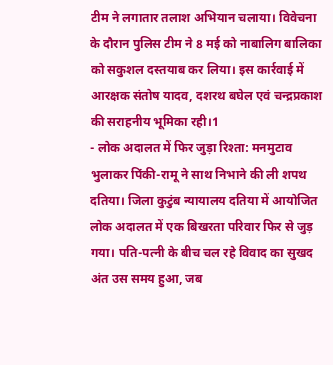टीम ने लगातार तलाश अभियान चलाया। विवेचना के दौरान पुलिस टीम ने 8 मई को नाबालिग बालिका को सकुशल दस्तयाब कर लिया। इस कार्रवाई में आरक्षक संतोष यादव, दशरथ बघेल एवं चन्द्रप्रकाश की सराहनीय भूमिका रही।1
- लोक अदालत में फिर जुड़ा रिश्ता: मनमुटाव भुलाकर पिंकी-रामू ने साथ निभाने की ली शपथ दतिया। जिला कुटुंब न्यायालय दतिया में आयोजित लोक अदालत में एक बिखरता परिवार फिर से जुड़ गया। पति-पत्नी के बीच चल रहे विवाद का सुखद अंत उस समय हुआ, जब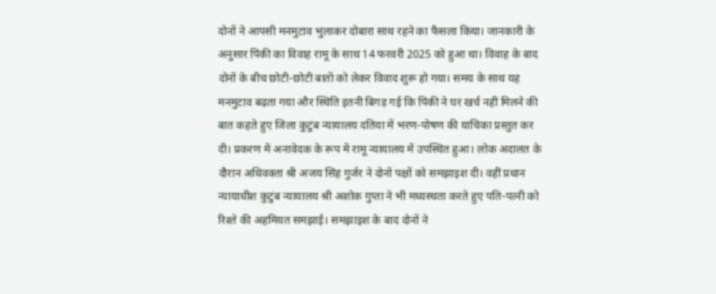दोनों ने आपसी मनमुटाव भुलाकर दोबारा साथ रहने का फैसला किया। जानकारी के अनुसार पिंकी का विवाह रामू के साथ 14 फरवरी 2025 को हुआ था। विवाह के बाद दोनों के बीच छोटी-छोटी बातों को लेकर विवाद शुरू हो गया। समय के साथ यह मनमुटाव बढ़ता गया और स्थिति इतनी बिगड़ गई कि पिंकी ने घर खर्च नहीं मिलने की बात कहते हुए जिला कुटुंब न्यायालय दतिया में भरण-पोषण की याचिका प्रस्तुत कर दी। प्रकरण में अनावेदक के रूप में रामू न्यायालय में उपस्थित हुआ। लोक अदालत के दौरान अधिवक्ता श्री अजय सिंह गुर्जर ने दोनों पक्षों को समझाइश दी। वहीं प्रधान न्यायाधीश कुटुंब न्यायालय श्री अशोक गुप्ता ने भी मध्यस्थता करते हुए पति-पत्नी को रिश्ते की अहमियत समझाई। समझाइश के बाद दोनों ने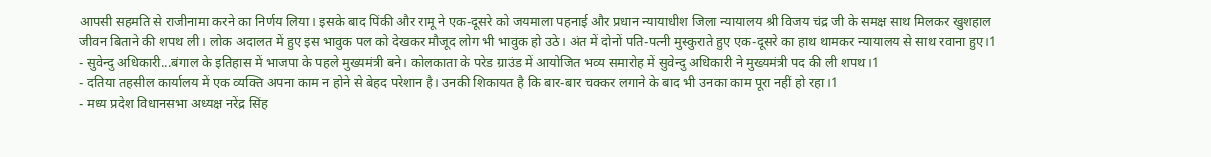आपसी सहमति से राजीनामा करने का निर्णय लिया। इसके बाद पिंकी और रामू ने एक-दूसरे को जयमाला पहनाई और प्रधान न्यायाधीश जिला न्यायालय श्री विजय चंद्र जी के समक्ष साथ मिलकर खुशहाल जीवन बिताने की शपथ ली। लोक अदालत में हुए इस भावुक पल को देखकर मौजूद लोग भी भावुक हो उठे। अंत में दोनों पति-पत्नी मुस्कुराते हुए एक-दूसरे का हाथ थामकर न्यायालय से साथ रवाना हुए।1
- सुवेन्दु अधिकारी...बंगाल के इतिहास में भाजपा के पहले मुख्यमंत्री बने। कोलकाता के परेड ग्राउंड में आयोजित भव्य समारोह में सुवेन्दु अधिकारी ने मुख्यमंत्री पद की ली शपथ।1
- दतिया तहसील कार्यालय में एक व्यक्ति अपना काम न होने से बेहद परेशान है। उनकी शिकायत है कि बार-बार चक्कर लगाने के बाद भी उनका काम पूरा नहीं हो रहा।1
- मध्य प्रदेश विधानसभा अध्यक्ष नरेंद्र सिंह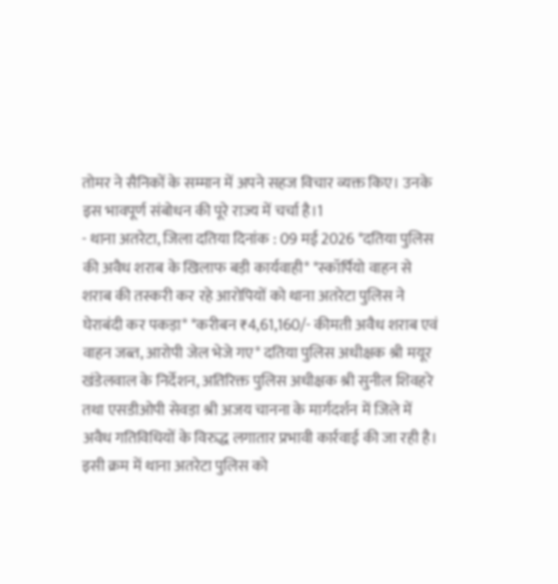तोमर ने सैनिकों के सम्मान में अपने सहज विचार व्यक्त किए। उनके इस भावपूर्ण संबोधन की पूरे राज्य में चर्चा है।1
- थाना अतरेटा, जिला दतिया दिनांक : 09 मई 2026 *दतिया पुलिस की अवैध शराब के खिलाफ बड़ी कार्यवाही* *स्कॉर्पियो वाहन से शराब की तस्करी कर रहे आरोपियों को थाना अतरेटा पुलिस ने घेराबंदी कर पकड़ा* *करीबन ₹4,61,160/- कीमती अवैध शराब एवं वाहन जब्त, आरोपी जेल भेजे गए* दतिया पुलिस अधीक्षक श्री मयूर खंडेलवाल के निर्देशन, अतिरिक्त पुलिस अधीक्षक श्री सुनील शिवहरे तथा एसडीओपी सेवड़ा श्री अजय चानना के मार्गदर्शन में जिले में अवैध गतिविधियों के विरुद्ध लगातार प्रभावी कार्रवाई की जा रही है। इसी क्रम में थाना अतरेटा पुलिस को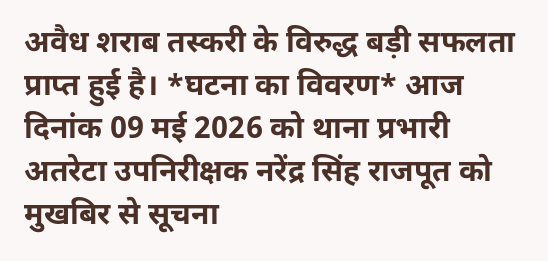अवैध शराब तस्करी के विरुद्ध बड़ी सफलता प्राप्त हुई है। *घटना का विवरण* आज दिनांक 09 मई 2026 को थाना प्रभारी अतरेटा उपनिरीक्षक नरेंद्र सिंह राजपूत को मुखबिर से सूचना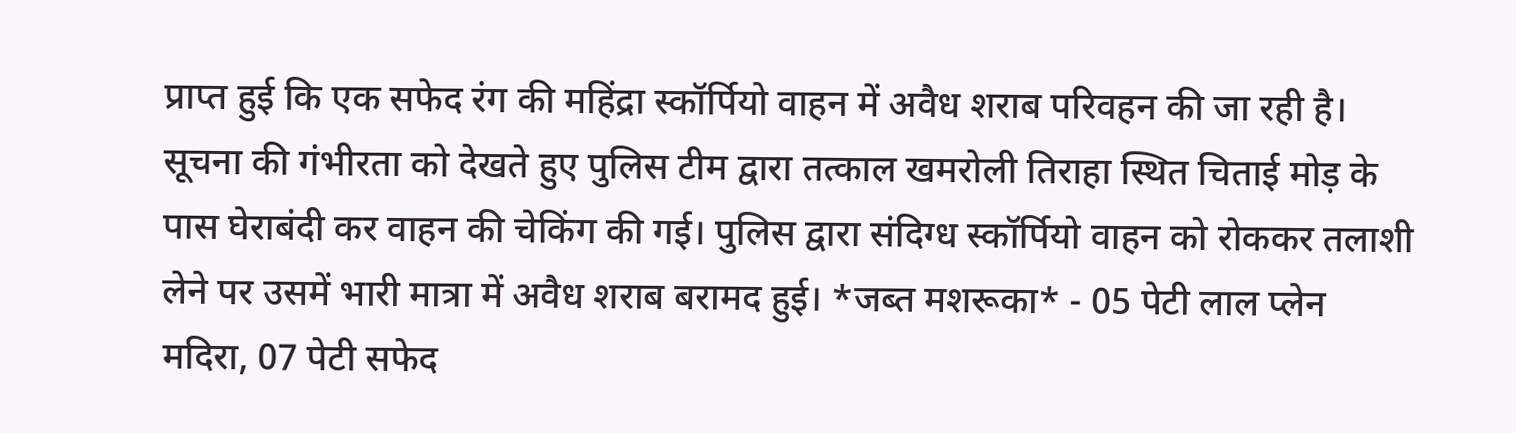प्राप्त हुई कि एक सफेद रंग की महिंद्रा स्कॉर्पियो वाहन में अवैध शराब परिवहन की जा रही है। सूचना की गंभीरता को देखते हुए पुलिस टीम द्वारा तत्काल खमरोली तिराहा स्थित चिताई मोड़ के पास घेराबंदी कर वाहन की चेकिंग की गई। पुलिस द्वारा संदिग्ध स्कॉर्पियो वाहन को रोककर तलाशी लेने पर उसमें भारी मात्रा में अवैध शराब बरामद हुई। *जब्त मशरूका* - 05 पेटी लाल प्लेन मदिरा, 07 पेटी सफेद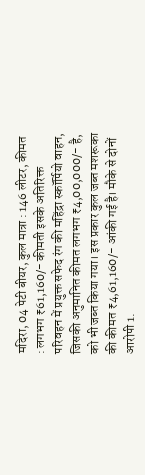मदिरा, 04 पेटी बीयर, कुल मात्रा : 146 लीटर, कीमत : लगभग ₹61,160/- कीमती इसके अतिरिक्त परिवहन में प्रयुक्त सफेद रंग की महिंद्रा स्कॉर्पियो वाहन, जिसकी अनुमानित कीमत लगभग ₹4,00,000/- है, को भी जब्त किया गया। इस प्रकार कुल जब्त मशरूका की कीमत ₹4,61,160/- आंकी गई है। मौके से दोनों आरोपी 1.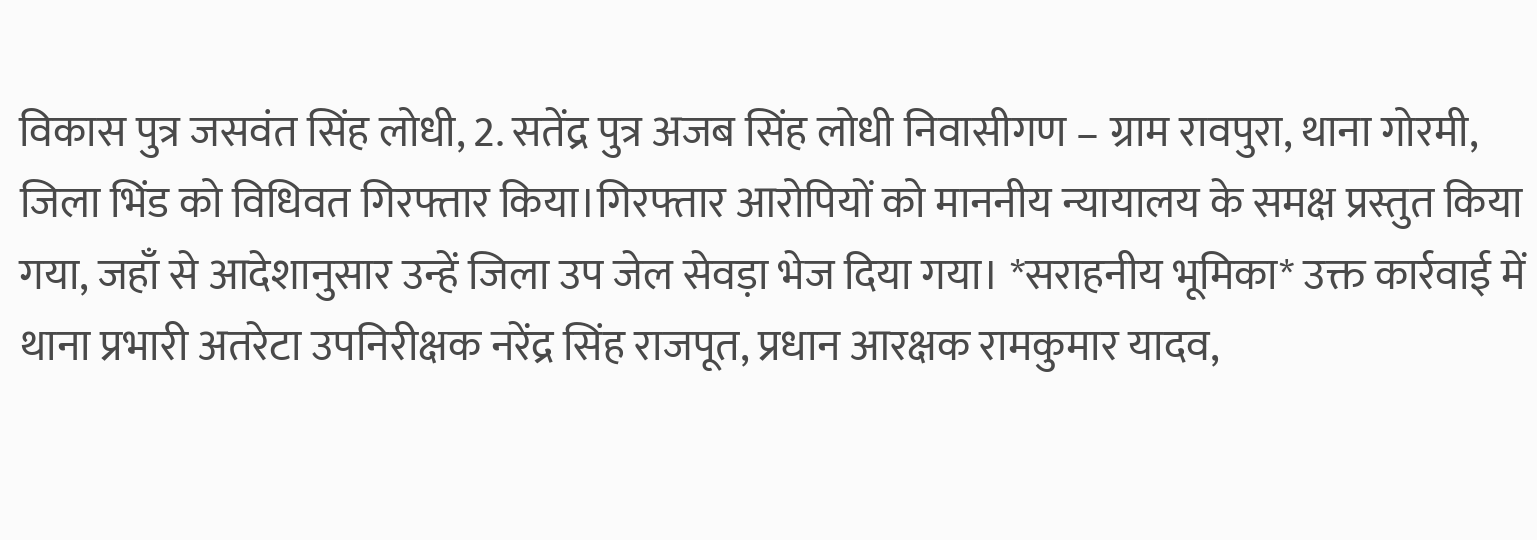विकास पुत्र जसवंत सिंह लोधी, 2. सतेंद्र पुत्र अजब सिंह लोधी निवासीगण – ग्राम रावपुरा, थाना गोरमी, जिला भिंड को विधिवत गिरफ्तार किया।गिरफ्तार आरोपियों को माननीय न्यायालय के समक्ष प्रस्तुत किया गया, जहाँ से आदेशानुसार उन्हें जिला उप जेल सेवड़ा भेज दिया गया। *सराहनीय भूमिका* उक्त कार्रवाई में थाना प्रभारी अतरेटा उपनिरीक्षक नरेंद्र सिंह राजपूत, प्रधान आरक्षक रामकुमार यादव,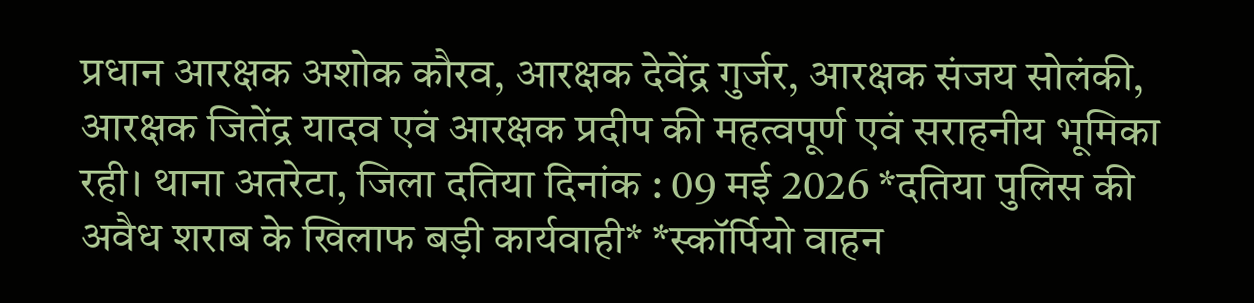प्रधान आरक्षक अशोक कौरव, आरक्षक देवेंद्र गुर्जर, आरक्षक संजय सोलंकी, आरक्षक जितेंद्र यादव एवं आरक्षक प्रदीप की महत्वपूर्ण एवं सराहनीय भूमिका रही। थाना अतरेटा, जिला दतिया दिनांक : 09 मई 2026 *दतिया पुलिस की अवैध शराब के खिलाफ बड़ी कार्यवाही* *स्कॉर्पियो वाहन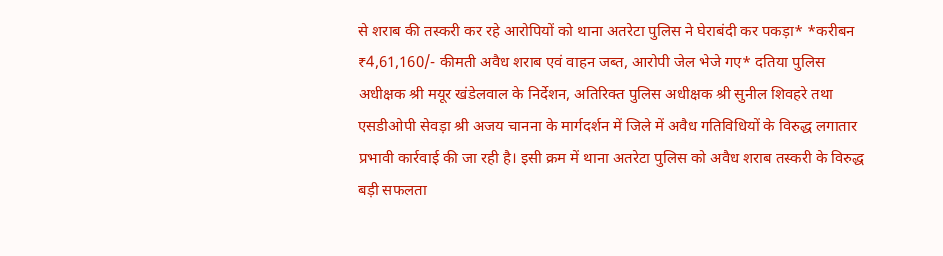से शराब की तस्करी कर रहे आरोपियों को थाना अतरेटा पुलिस ने घेराबंदी कर पकड़ा* *करीबन ₹4,61,160/- कीमती अवैध शराब एवं वाहन जब्त, आरोपी जेल भेजे गए* दतिया पुलिस अधीक्षक श्री मयूर खंडेलवाल के निर्देशन, अतिरिक्त पुलिस अधीक्षक श्री सुनील शिवहरे तथा एसडीओपी सेवड़ा श्री अजय चानना के मार्गदर्शन में जिले में अवैध गतिविधियों के विरुद्ध लगातार प्रभावी कार्रवाई की जा रही है। इसी क्रम में थाना अतरेटा पुलिस को अवैध शराब तस्करी के विरुद्ध बड़ी सफलता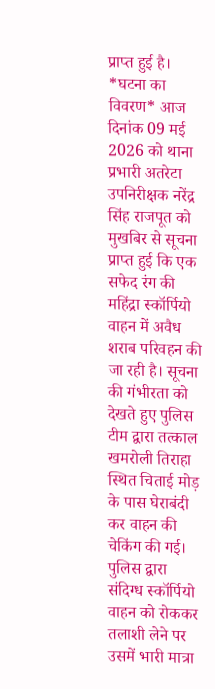प्राप्त हुई है। *घटना का विवरण* आज दिनांक 09 मई 2026 को थाना प्रभारी अतरेटा उपनिरीक्षक नरेंद्र सिंह राजपूत को मुखबिर से सूचना प्राप्त हुई कि एक सफेद रंग की महिंद्रा स्कॉर्पियो वाहन में अवैध शराब परिवहन की जा रही है। सूचना की गंभीरता को देखते हुए पुलिस टीम द्वारा तत्काल खमरोली तिराहा स्थित चिताई मोड़ के पास घेराबंदी कर वाहन की चेकिंग की गई। पुलिस द्वारा संदिग्ध स्कॉर्पियो वाहन को रोककर तलाशी लेने पर उसमें भारी मात्रा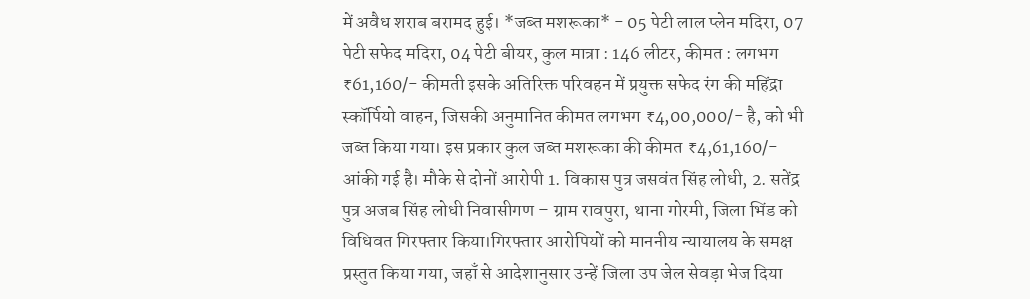में अवैध शराब बरामद हुई। *जब्त मशरूका* - 05 पेटी लाल प्लेन मदिरा, 07 पेटी सफेद मदिरा, 04 पेटी बीयर, कुल मात्रा : 146 लीटर, कीमत : लगभग ₹61,160/- कीमती इसके अतिरिक्त परिवहन में प्रयुक्त सफेद रंग की महिंद्रा स्कॉर्पियो वाहन, जिसकी अनुमानित कीमत लगभग ₹4,00,000/- है, को भी जब्त किया गया। इस प्रकार कुल जब्त मशरूका की कीमत ₹4,61,160/- आंकी गई है। मौके से दोनों आरोपी 1. विकास पुत्र जसवंत सिंह लोधी, 2. सतेंद्र पुत्र अजब सिंह लोधी निवासीगण – ग्राम रावपुरा, थाना गोरमी, जिला भिंड को विधिवत गिरफ्तार किया।गिरफ्तार आरोपियों को माननीय न्यायालय के समक्ष प्रस्तुत किया गया, जहाँ से आदेशानुसार उन्हें जिला उप जेल सेवड़ा भेज दिया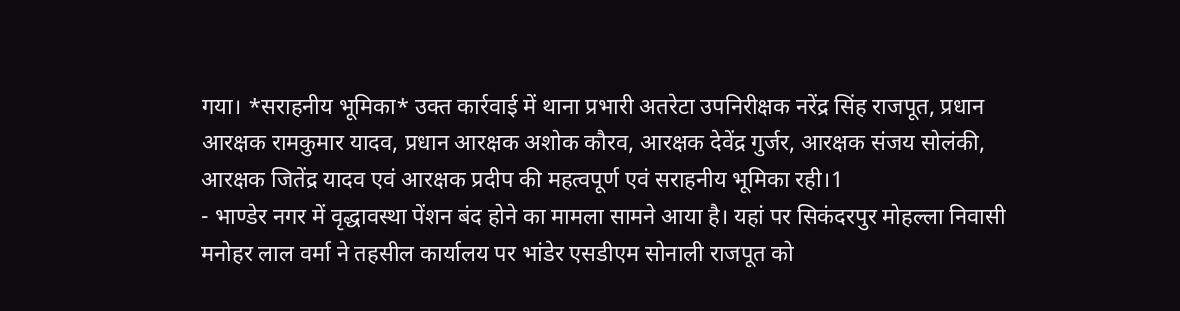गया। *सराहनीय भूमिका* उक्त कार्रवाई में थाना प्रभारी अतरेटा उपनिरीक्षक नरेंद्र सिंह राजपूत, प्रधान आरक्षक रामकुमार यादव, प्रधान आरक्षक अशोक कौरव, आरक्षक देवेंद्र गुर्जर, आरक्षक संजय सोलंकी, आरक्षक जितेंद्र यादव एवं आरक्षक प्रदीप की महत्वपूर्ण एवं सराहनीय भूमिका रही।1
- भाण्डेर नगर में वृद्धावस्था पेंशन बंद होने का मामला सामने आया है। यहां पर सिकंदरपुर मोहल्ला निवासी मनोहर लाल वर्मा ने तहसील कार्यालय पर भांडेर एसडीएम सोनाली राजपूत को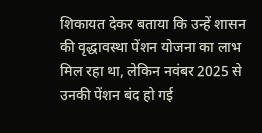शिकायत देकर बताया कि उन्हें शासन की वृद्धावस्था पेंशन योजना का लाभ मिल रहा था, लेकिन नवंबर 2025 से उनकी पेंशन बंद हो गई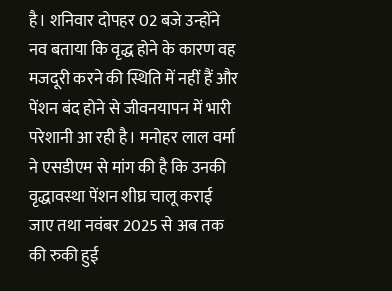है। शनिवार दोपहर 02 बजे उन्होंने नव बताया कि वृद्ध होने के कारण वह मजदूरी करने की स्थिति में नहीं हैं और पेंशन बंद होने से जीवनयापन में भारी परेशानी आ रही है। मनोहर लाल वर्मा ने एसडीएम से मांग की है कि उनकी वृद्धावस्था पेंशन शीघ्र चालू कराई जाए तथा नवंबर 2025 से अब तक की रुकी हुई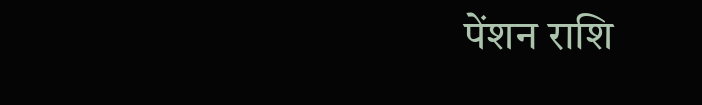पेंशन राशि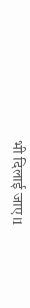भी दिलाई जाए।1